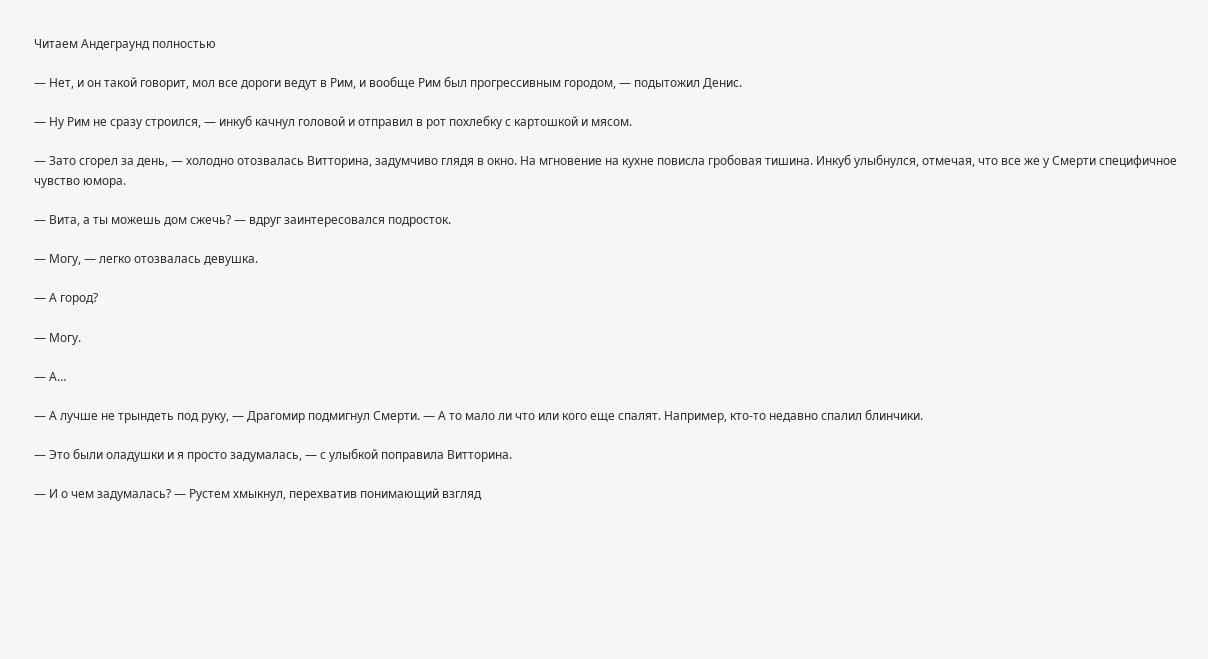Читаем Андеграунд полностью

— Нет, и он такой говорит, мол все дороги ведут в Рим, и вообще Рим был прогрессивным городом, — подытожил Денис.

— Ну Рим не сразу строился, — инкуб качнул головой и отправил в рот похлебку с картошкой и мясом.

— Зато сгорел за день, — холодно отозвалась Витторина, задумчиво глядя в окно. На мгновение на кухне повисла гробовая тишина. Инкуб улыбнулся, отмечая, что все же у Смерти специфичное чувство юмора.

— Вита, а ты можешь дом сжечь? — вдруг заинтересовался подросток.

— Могу, — легко отозвалась девушка.

— А город?

— Могу.

— А…

— А лучше не трындеть под руку, — Драгомир подмигнул Смерти. — А то мало ли что или кого еще спалят. Например, кто-то недавно спалил блинчики.

— Это были оладушки и я просто задумалась, — с улыбкой поправила Витторина.

— И о чем задумалась? — Рустем хмыкнул, перехватив понимающий взгляд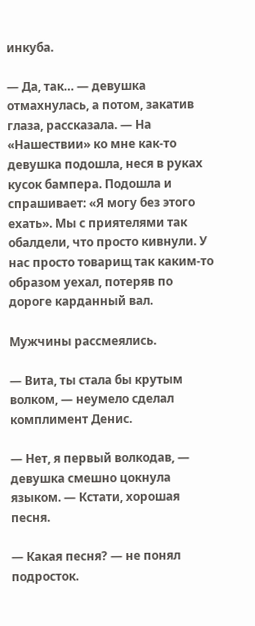инкуба.

— Да, так… — девушка отмахнулась, а потом, закатив глаза, рассказала. — На «Нашествии» ко мне как-то девушка подошла, неся в руках кусок бампера. Подошла и спрашивает: «Я могу без этого ехать». Мы с приятелями так обалдели, что просто кивнули. У нас просто товарищ так каким-то образом уехал, потеряв по дороге карданный вал.

Мужчины рассмеялись.

— Вита, ты стала бы крутым волком, — неумело сделал комплимент Денис.

— Нет, я первый волкодав, — девушка смешно цокнула языком. — Кстати, хорошая песня.

— Какая песня? — не понял подросток.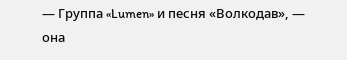— Группа «Lumen» и песня «Волкодав», — она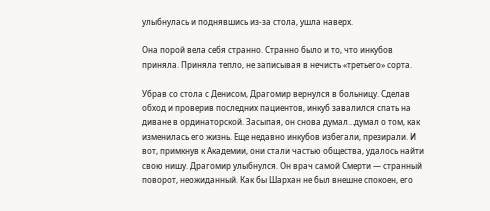улыбнулась и поднявшись из-за стола, ушла наверх.

Она порой вела себя странно. Странно было и то, что инкубов приняла. Приняла тепло, не записывая в нечисть «третьего» сорта.

Убрав со стола с Денисом, Драгомир вернулся в больницу. Сделав обход и проверив последних пациентов, инкуб завалился спать на диване в ординаторской. Засыпая, он снова думал…думал о том, как изменилась его жизнь. Еще недавно инкубов избегали, презирали. И вот, примкнув к Академии, они стали частью общества, удалось найти свою нишу. Драгомир улыбнулся. Он врач самой Смерти — странный поворот, неожиданный. Как бы Шархан не был внешне спокоен, его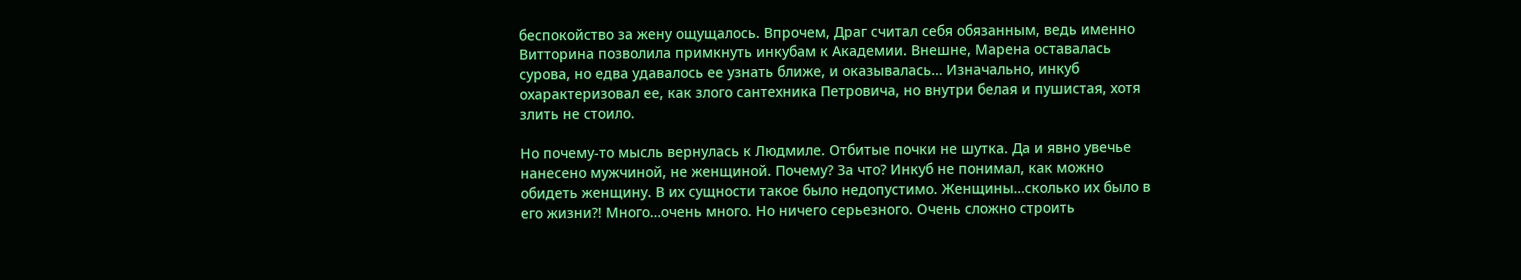беспокойство за жену ощущалось. Впрочем, Драг считал себя обязанным, ведь именно Витторина позволила примкнуть инкубам к Академии. Внешне, Марена оставалась сурова, но едва удавалось ее узнать ближе, и оказывалась… Изначально, инкуб охарактеризовал ее, как злого сантехника Петровича, но внутри белая и пушистая, хотя злить не стоило.

Но почему-то мысль вернулась к Людмиле. Отбитые почки не шутка. Да и явно увечье нанесено мужчиной, не женщиной. Почему? За что? Инкуб не понимал, как можно обидеть женщину. В их сущности такое было недопустимо. Женщины…сколько их было в его жизни?! Много…очень много. Но ничего серьезного. Очень сложно строить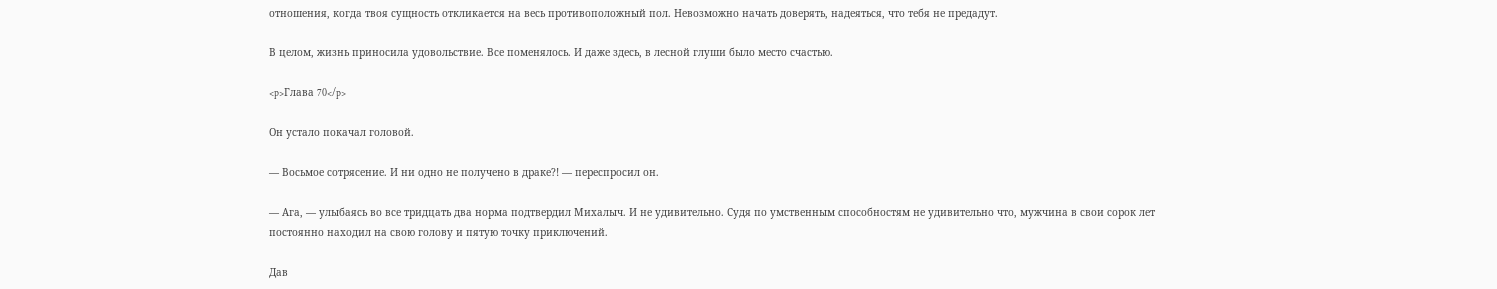отношения, когда твоя сущность откликается на весь противоположный пол. Невозможно начать доверять, надеяться, что тебя не предадут.

В целом, жизнь приносила удовольствие. Все поменялось. И даже здесь, в лесной глуши было место счастью.

<p>Глава 70</p>

Он устало покачал головой.

— Восьмое сотрясение. И ни одно не получено в драке?! — переспросил он.

— Ага, — улыбаясь во все тридцать два норма подтвердил Михалыч. И не удивительно. Судя по умственным способностям не удивительно что, мужчина в свои сорок лет постоянно находил на свою голову и пятую точку приключений.

Дав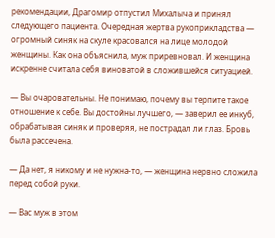рекомендации, Драгомир отпустил Михалыча и принял следующего пациента. Очередная жертва рукоприкладства — огромный синяк на скуле красовался на лице молодой женщины. Как она объяснила, муж приревновал. И женщина искренне считала себя виноватой в сложившейся ситуацией.

— Вы очаровательны. Не понимаю, почему вы терпите такое отношение к себе. Вы достойны лучшего, — заверил ее инкуб, обрабатывая синяк и проверяя, не пострадал ли глаз. Бровь была рассечена.

— Да нет, я никому и не нужна-то, — женщина нервно сложила перед собой руки.

— Вас муж в этом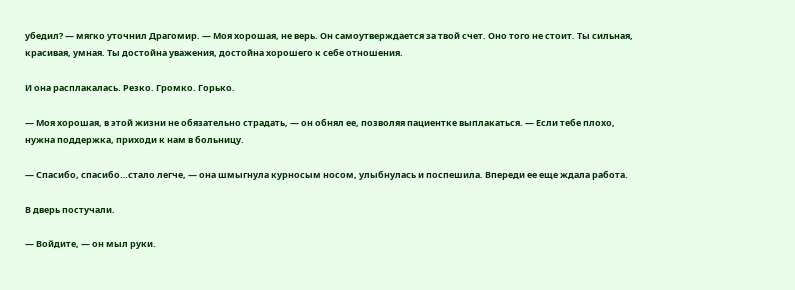убедил? — мягко уточнил Драгомир. — Моя хорошая, не верь. Он самоутверждается за твой счет. Оно того не стоит. Ты сильная, красивая, умная. Ты достойна уважения, достойна хорошего к себе отношения.

И она расплакалась. Резко. Громко. Горько.

— Моя хорошая, в этой жизни не обязательно страдать, — он обнял ее, позволяя пациентке выплакаться. — Если тебе плохо, нужна поддержка, приходи к нам в больницу.

— Спасибо, спасибо…стало легче, — она шмыгнула курносым носом, улыбнулась и поспешила. Впереди ее еще ждала работа.

В дверь постучали.

— Войдите, — он мыл руки.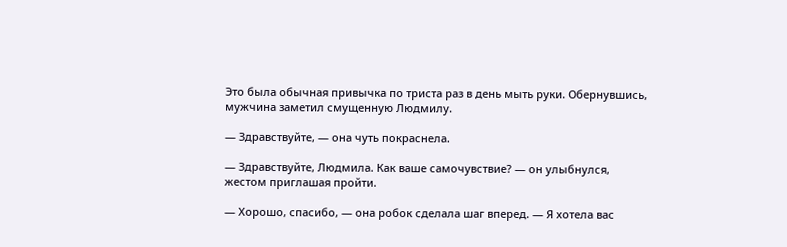Это была обычная привычка по триста раз в день мыть руки. Обернувшись, мужчина заметил смущенную Людмилу.

— Здравствуйте, — она чуть покраснела.

— Здравствуйте, Людмила. Как ваше самочувствие? — он улыбнулся, жестом приглашая пройти.

— Хорошо, спасибо, — она робок сделала шаг вперед. — Я хотела вас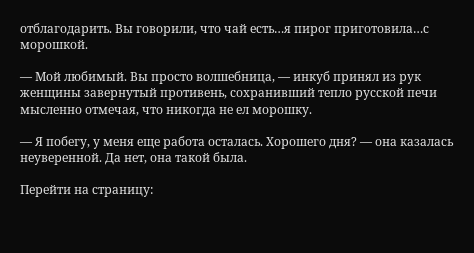отблагодарить. Вы говорили, что чай есть…я пирог приготовила…с морошкой.

— Мой любимый. Вы просто волшебница, — инкуб принял из рук женщины завернутый противень, сохранивший тепло русской печи мысленно отмечая, что никогда не ел морошку.

— Я побегу, у меня еще работа осталась. Хорошего дня? — она казалась неуверенной. Да нет, она такой была.

Перейти на страницу: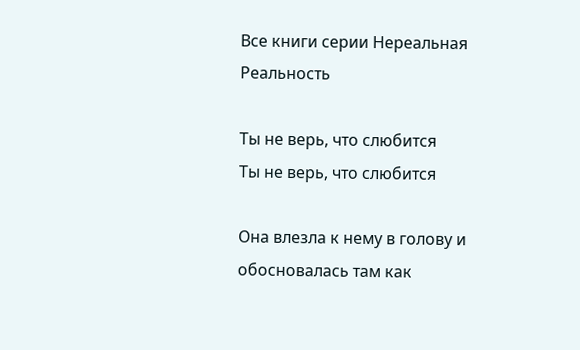Все книги серии Нереальная Реальность

Ты не верь, что слюбится
Ты не верь, что слюбится

Она влезла к нему в голову и обосновалась там как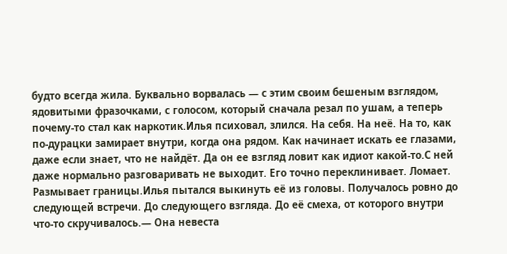будто всегда жила. Буквально ворвалась — с этим своим бешеным взглядом, ядовитыми фразочками, с голосом, который сначала резал по ушам, а теперь почему-то стал как наркотик.Илья психовал, злился. На себя. На неё. На то, как по-дурацки замирает внутри, когда она рядом. Как начинает искать ее глазами, даже если знает, что не найдёт. Да он ее взгляд ловит как идиот какой-то.С ней даже нормально разговаривать не выходит. Его точно переклинивает. Ломает. Размывает границы.Илья пытался выкинуть её из головы. Получалось ровно до следующей встречи. До следующего взгляда. До её смеха, от которого внутри что-то скручивалось.— Она невеста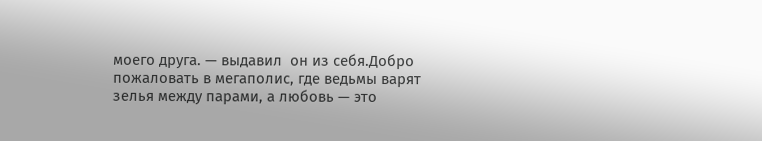моего друга. — выдавил  он из себя.Добро пожаловать в мегаполис, где ведьмы варят зелья между парами, а любовь — это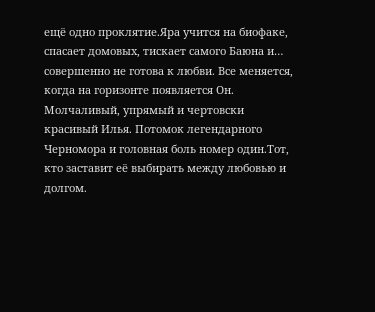ещё одно проклятие.Яра учится на биофаке, спасает домовых, тискает самого Баюна и… совершенно не готова к любви. Все меняется, когда на горизонте появляется Он. Молчаливый, упрямый и чертовски красивый Илья. Потомок легендарного Черномора и головная боль номер один.Тот, кто заставит её выбирать между любовью и долгом.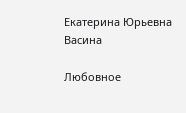Екатерина Юрьевна Васина

Любовное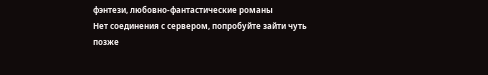фэнтези, любовно-фантастические романы
Нет соединения с сервером, попробуйте зайти чуть позже